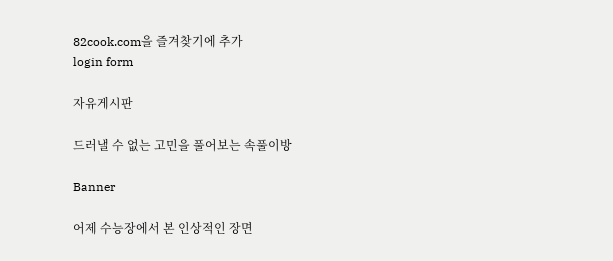82cook.com을 즐겨찾기에 추가
login form

자유게시판

드러낼 수 없는 고민을 풀어보는 속풀이방

Banner

어제 수능장에서 본 인상적인 장면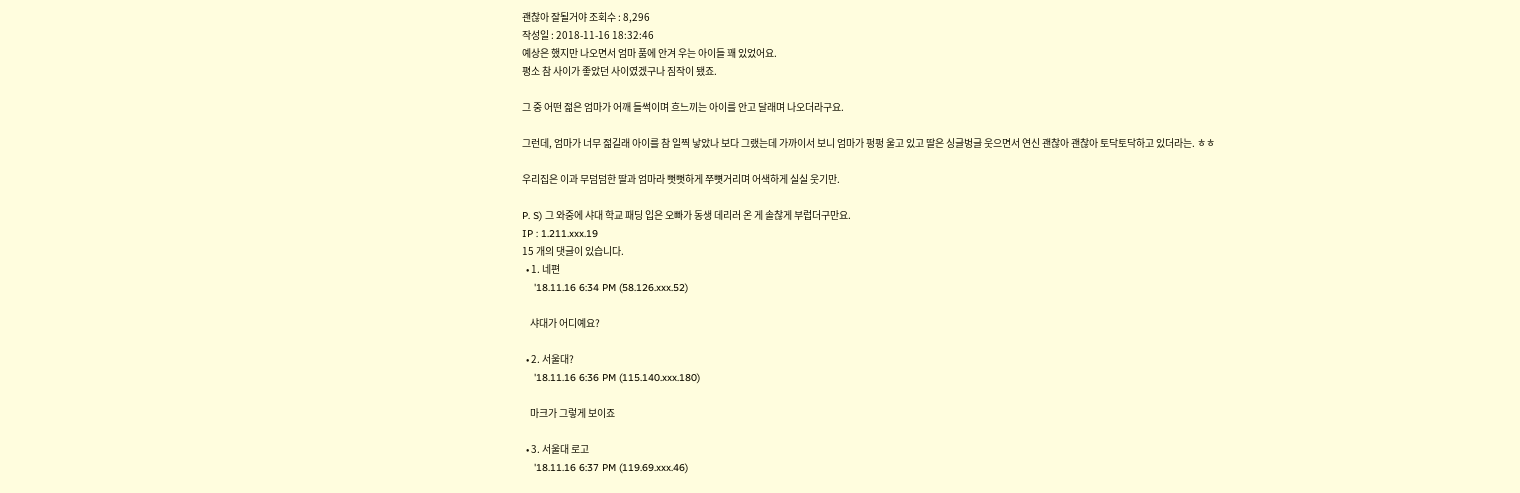괜찮아 잘될거야 조회수 : 8,296
작성일 : 2018-11-16 18:32:46
예상은 했지만 나오면서 엄마 품에 안겨 우는 아이들 꽤 있었어요.
평소 참 사이가 좋았던 사이였겠구나 짐작이 됐죠.

그 중 어떤 젊은 엄마가 어깨 들썩이며 흐느끼는 아이를 안고 달래며 나오더라구요.

그런데, 엄마가 너무 젊길래 아이를 참 일찍 낳았나 보다 그랬는데 가까이서 보니 엄마가 펑펑 울고 있고 딸은 싱글벙글 웃으면서 연신 괜찮아 괜찮아 토닥토닥하고 있더라는. ㅎㅎ

우리집은 이과 무덤덤한 딸과 엄마라 뻣뻣하게 쭈뼛거리며 어색하게 실실 웃기만.

P. S) 그 와중에 샤대 학교 패딩 입은 오빠가 동생 데리러 온 게 솔찮게 부럽더구만요.
IP : 1.211.xxx.19
15 개의 댓글이 있습니다.
  • 1. 네편
    '18.11.16 6:34 PM (58.126.xxx.52)

    샤대가 어디예요?

  • 2. 서울대?
    '18.11.16 6:36 PM (115.140.xxx.180)

    마크가 그렇게 보이죠

  • 3. 서울대 로고
    '18.11.16 6:37 PM (119.69.xxx.46)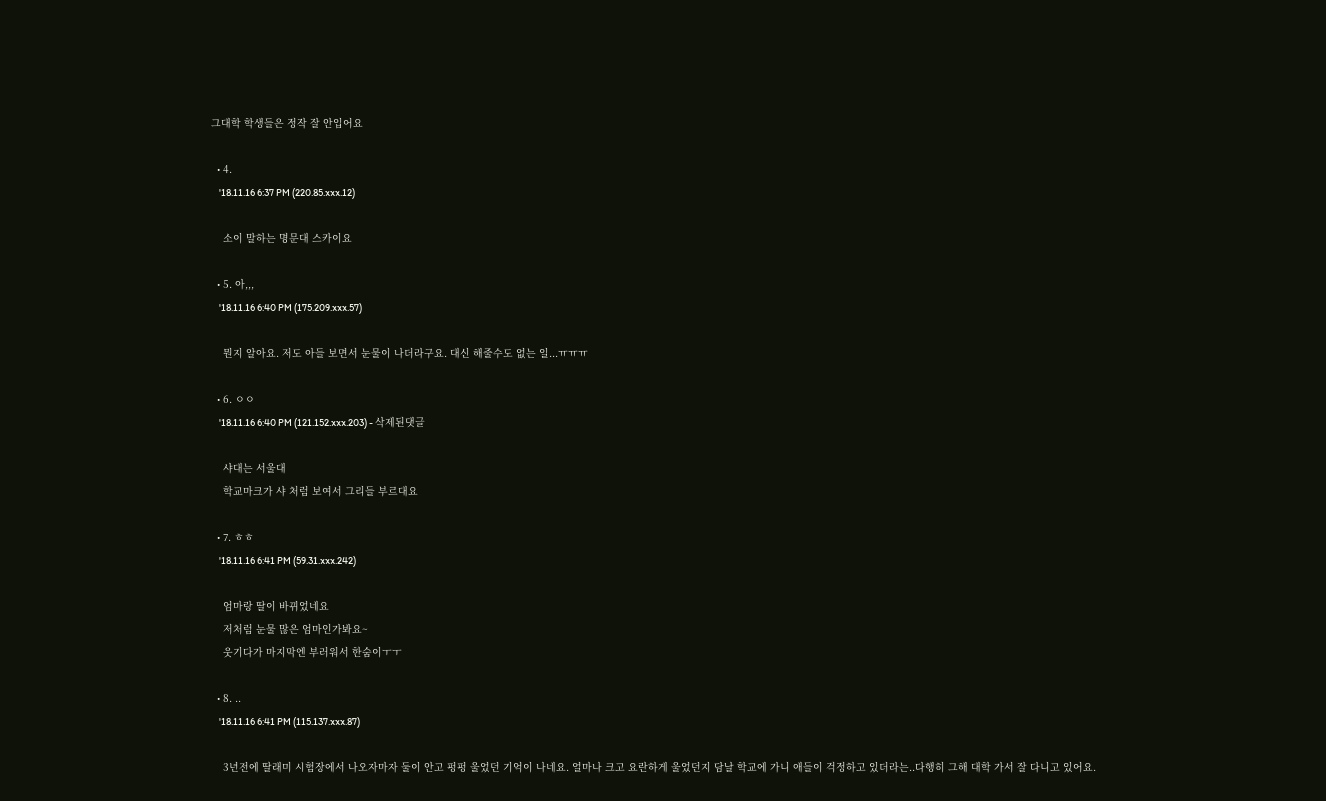그대학 학생들은 정작 잘 안입어요

  • 4.
    '18.11.16 6:37 PM (220.85.xxx.12)

    소이 말하는 명문대 스카이요

  • 5. 아,,,
    '18.11.16 6:40 PM (175.209.xxx.57)

    뭔지 알아요. 저도 아들 보면서 눈물이 나더라구요. 대신 해줄수도 없는 일...ㅠㅠㅠ

  • 6. ㅇㅇ
    '18.11.16 6:40 PM (121.152.xxx.203) - 삭제된댓글

    샤대는 서울대
    학교마크가 샤 처럼 보여서 그리들 부르대요

  • 7. ㅎㅎ
    '18.11.16 6:41 PM (59.31.xxx.242)

    엄마랑 딸이 바뀌었네요
    저처럼 눈물 많은 엄마인가봐요~
    웃기다가 마지막엔 부러워서 한숨이ㅜㅜ

  • 8. ..
    '18.11.16 6:41 PM (115.137.xxx.87)

    3년전에 딸래미 시험장에서 나오자마자 둘이 안고 펑펑 울었던 기억이 나네요. 얼마나 크고 요란하게 울었던지 담날 학교에 가니 애들이 걱정하고 있더라는..다행히 그해 대학 가서 잘 다니고 있어요.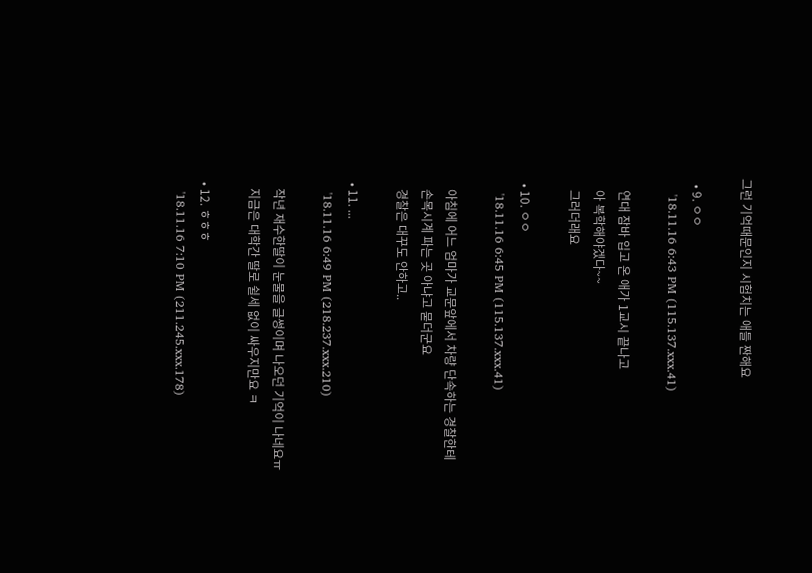그런 기억때문인지 시험치는 애들 짠해요

  • 9. ㅇㅇ
    '18.11.16 6:43 PM (115.137.xxx.41)

    연대 잠바 입고 온 애가 1교시 끝나고
    아 복학해야겠다~~
    그러더래요

  • 10. ㅇㅇ
    '18.11.16 6:45 PM (115.137.xxx.41)

    아침에 어느 엄마가 교문앞에서 차량 단속하는 경찰한테
    손목시계 파는 곳 아냐고 묻더군요
    경찰은 대꾸도 안하고..

  • 11. ...
    '18.11.16 6:49 PM (218.237.xxx.210)

    작년 재수한딸이 눈물을 글썽이며 나오던 기억이 나네요ㅠ
    지금은 대학간 딸로 쉴세 없이 싸우지만요 ㅋ

  • 12. ㅎㅎㅎ
    '18.11.16 7:10 PM (211.245.xxx.178)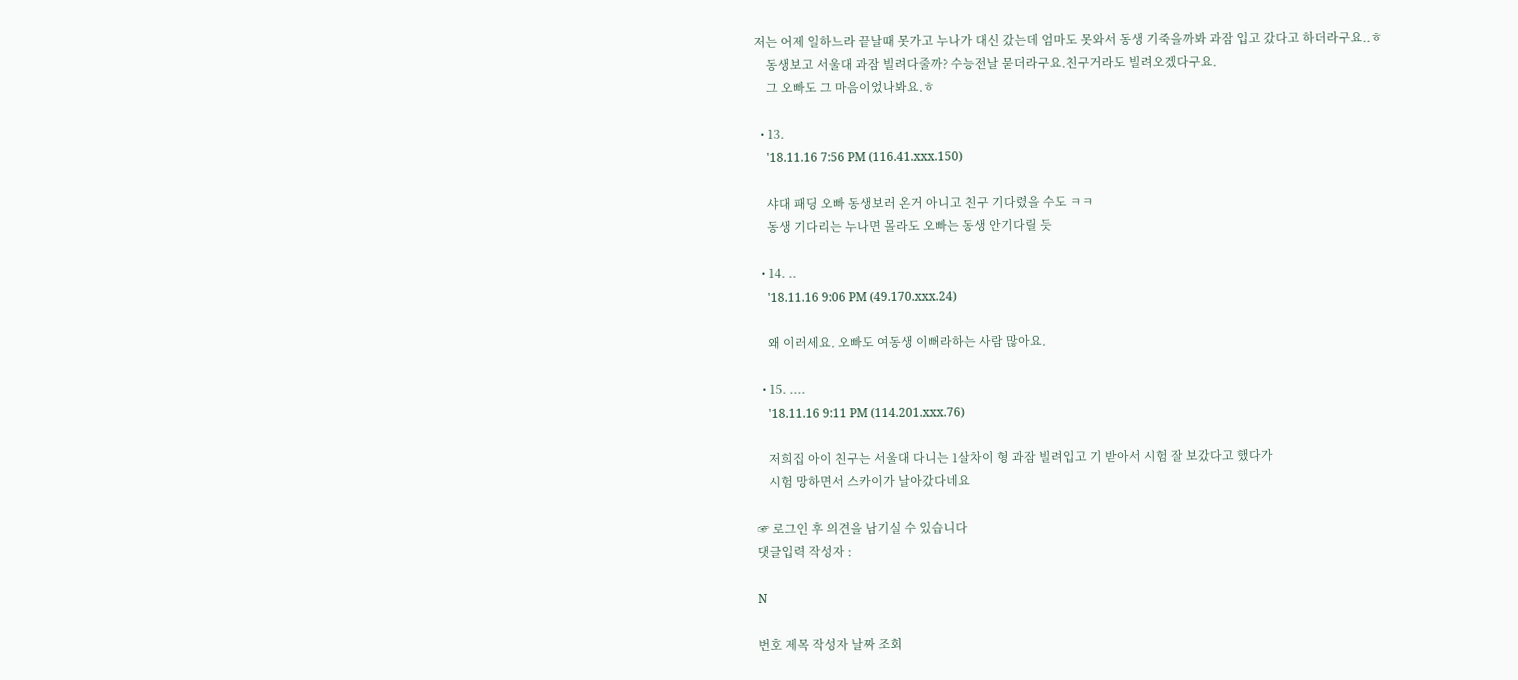저는 어제 일하느라 끝날때 못가고 누나가 대신 갔는데 엄마도 못와서 동생 기죽을까봐 과잠 입고 갔다고 하더라구요..ㅎ
    동생보고 서울대 과잠 빌려다줄까? 수능전날 묻더라구요.친구거라도 빌려오겠다구요.
    그 오빠도 그 마음이었나봐요.ㅎ

  • 13.
    '18.11.16 7:56 PM (116.41.xxx.150)

    샤대 패딩 오빠 동생보러 온거 아니고 친구 기다렸을 수도 ㅋㅋ
    동생 기다리는 누나면 몰라도 오빠는 동생 안기다릴 듯

  • 14. ..
    '18.11.16 9:06 PM (49.170.xxx.24)

    왜 이러세요. 오빠도 여동생 이뻐라하는 사람 많아요.

  • 15. ....
    '18.11.16 9:11 PM (114.201.xxx.76)

    저희집 아이 친구는 서울대 다니는 1살차이 형 과잠 빌려입고 기 받아서 시험 잘 보갔다고 했다가
    시험 망하면서 스카이가 날아갔다네요

☞ 로그인 후 의견을 남기실 수 있습니다
댓글입력 작성자 :

N

번호 제목 작성자 날짜 조회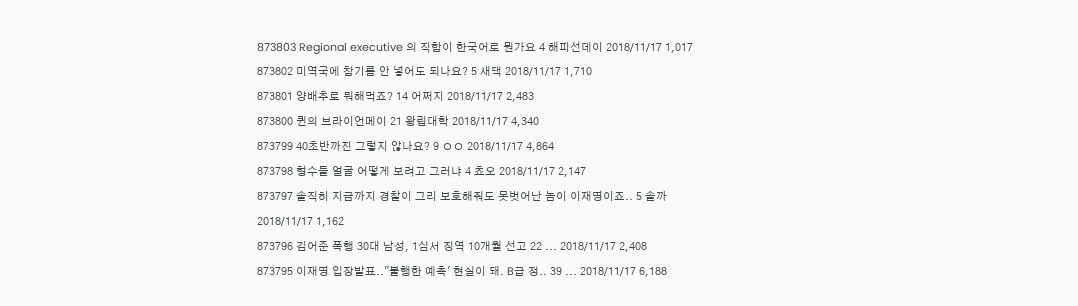873803 Regional executive 의 직함이 한국어로 뭔가요 4 해피선데이 2018/11/17 1,017
873802 미역국에 참기름 안 넣어도 되나요? 5 새댁 2018/11/17 1,710
873801 양배추로 뭐해먹죠? 14 어쩌지 2018/11/17 2,483
873800 퀸의 브라이언메이 21 왕립대학 2018/11/17 4,340
873799 40초반까진 그렇지 않나요? 9 ㅇㅇ 2018/11/17 4,864
873798 형수들 얼굴 어떻게 보려고 그러냐 4 쵸오 2018/11/17 2,147
873797 솔직히 지금까지 경찰이 그리 보호해줘도 못벗어난 놈이 이재명이죠.. 5 솔까 2018/11/17 1,162
873796 김어준 폭행 30대 남성, 1심서 징역 10개월 선고 22 ... 2018/11/17 2,408
873795 이재명 입장발표.."불행한 예측' 현실이 돼. B급 정.. 39 ... 2018/11/17 6,188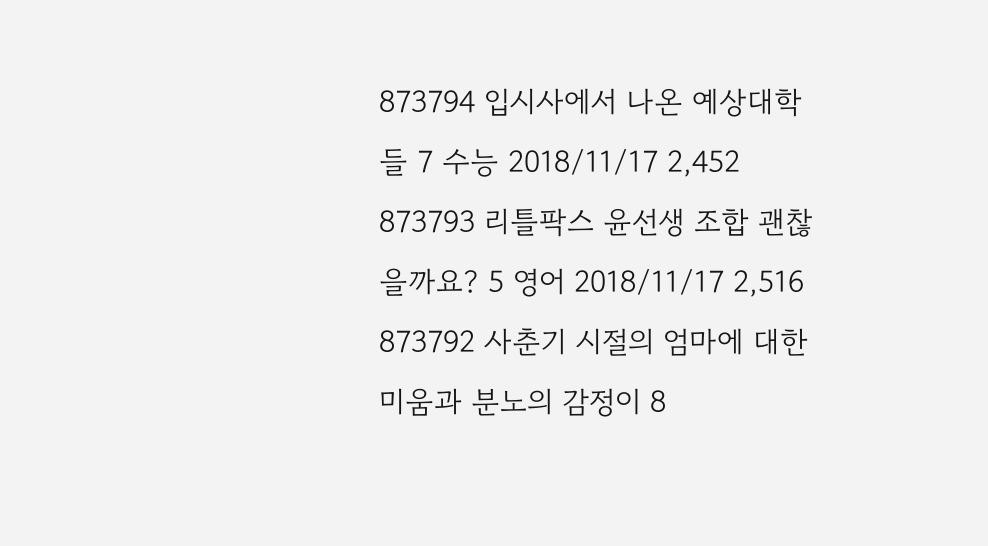873794 입시사에서 나온 예상대학들 7 수능 2018/11/17 2,452
873793 리틀팍스 윤선생 조합 괜찮을까요? 5 영어 2018/11/17 2,516
873792 사춘기 시절의 엄마에 대한 미움과 분노의 감정이 8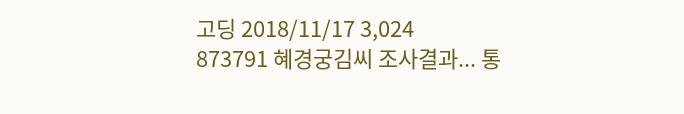고딩 2018/11/17 3,024
873791 혜경궁김씨 조사결과... 통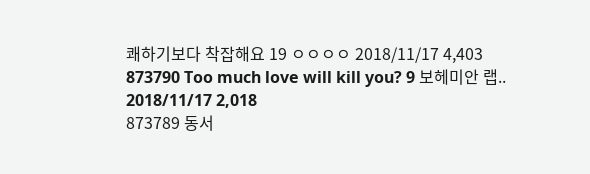쾌하기보다 착잡해요 19 ㅇㅇㅇㅇ 2018/11/17 4,403
873790 Too much love will kill you? 9 보헤미안 랩.. 2018/11/17 2,018
873789 동서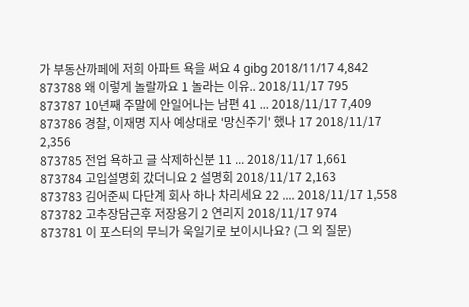가 부동산까페에 저희 아파트 욕을 써요 4 gibg 2018/11/17 4,842
873788 왜 이렇게 놀랄까요 1 놀라는 이유.. 2018/11/17 795
873787 10년째 주말에 안일어나는 남편 41 ... 2018/11/17 7,409
873786 경찰, 이재명 지사 예상대로 '망신주기' 했나 17 2018/11/17 2,356
873785 전업 욕하고 글 삭제하신분 11 ... 2018/11/17 1,661
873784 고입설명회 갔더니요 2 설명회 2018/11/17 2,163
873783 김어준씨 다단계 회사 하나 차리세요 22 .... 2018/11/17 1,558
873782 고추장담근후 저장용기 2 연리지 2018/11/17 974
873781 이 포스터의 무늬가 욱일기로 보이시나요? (그 외 질문)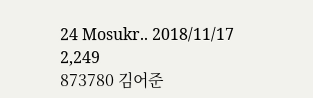24 Mosukr.. 2018/11/17 2,249
873780 김어준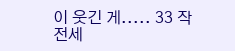이 웃긴 게..... 33 작전세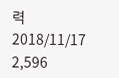력 2018/11/17 2,596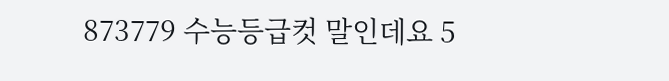873779 수능등급컷 말인데요 5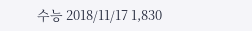수능 2018/11/17 1,830